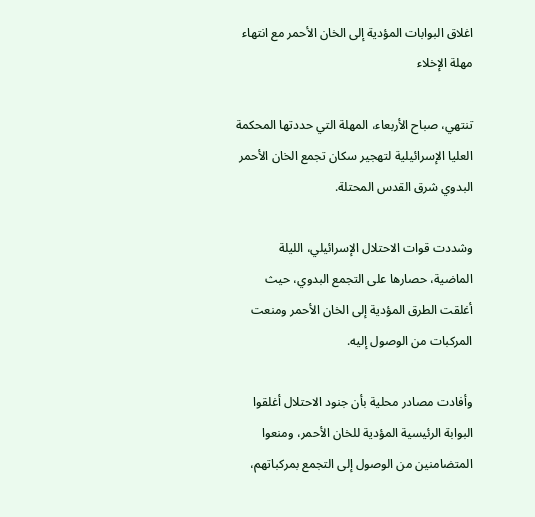اغلاق البوابات المؤدية إلى الخان الأحمر مع انتهاء مهلة الإخلاء

تنتهي، صباح الأربعاء، المهلة التي حددتها المحكمة العليا الإسرائيلية لتهجير سكان تجمع الخان الأحمر البدوي شرق القدس المحتلة.

وشددت قوات الاحتلال الإسرائيلي، الليلة الماضية، حصارها على التجمع البدوي، حيث أغلقت الطرق المؤدية إلى الخان الأحمر ومنعت المركبات من الوصول إليه.

وأفادت مصادر محلية بأن جنود الاحتلال أغلقوا البوابة الرئيسية المؤدية للخان الأحمر، ومنعوا المتضامنين من الوصول إلى التجمع بمركباتهم،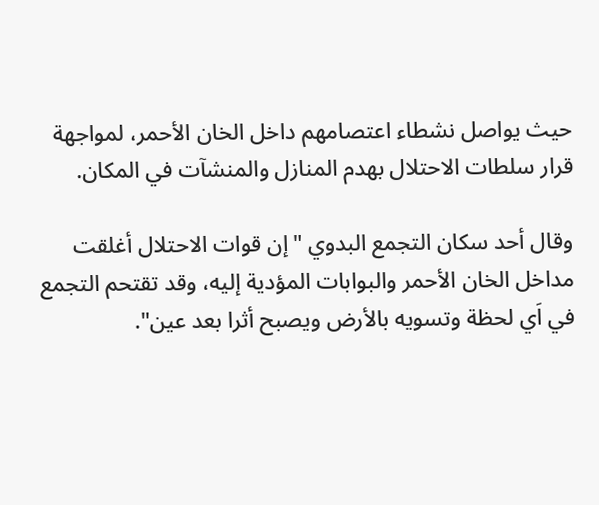حيث يواصل نشطاء اعتصامهم داخل الخان الأحمر، لمواجهة قرار سلطات الاحتلال بهدم المنازل والمنشآت في المكان.

وقال أحد سكان التجمع البدوي "إن قوات الاحتلال أغلقت مداخل الخان الأحمر والبوابات المؤدية إليه، وقد تقتحم التجمع في اَي لحظة وتسويه بالأرض ويصبح أثرا بعد عين".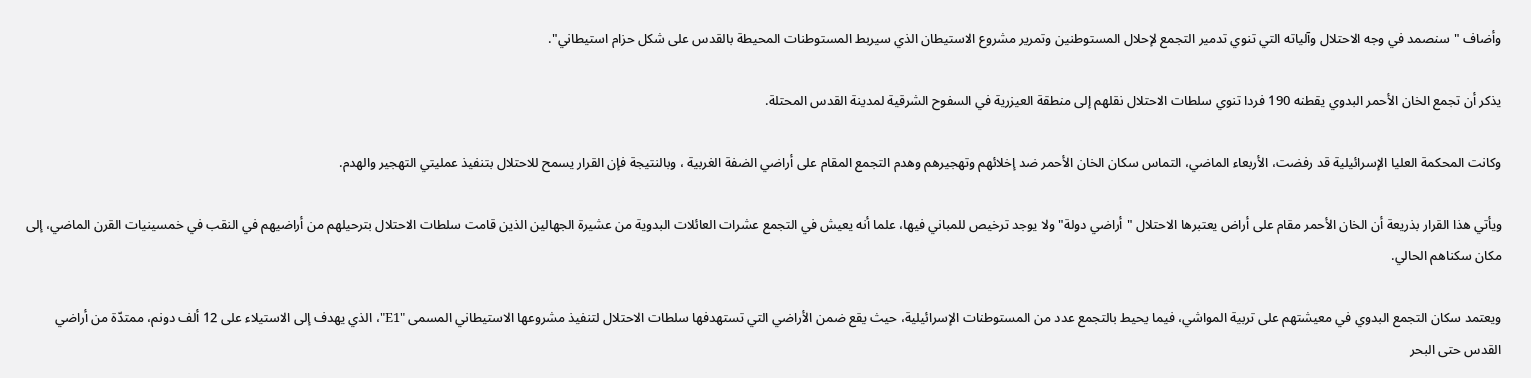وأضاف "سنصمد في وجه الاحتلال وآلياته التي تنوي تدمير التجمع لإحلال المستوطنين وتمرير مشروع الاستيطان الذي سيربط المستوطنات المحيطة بالقدس على شكل حزام استيطاني".

يذكر أن تجمع الخان الأحمر البدوي يقطنه 190 فردا تنوي سلطات الاحتلال نقلهم إلى منطقة العيزرية في السفوح الشرقية لمدينة القدس المحتلة.

وكانت المحكمة العليا الإسرائيلية قد رفضت، الأربعاء الماضي، التماس سكان الخان الأحمر ضد إخلائهم وتهجيرهم وهدم التجمع المقام على أراضي الضفة الغربية ، وبالنتيجة فإن القرار يسمح للاحتلال بتنفيذ عمليتي التهجير والهدم.

ويأتي هذا القرار بذريعة أن الخان الأحمر مقام على أراض يعتبرها الاحتلال "أراضي دولة" ولا يوجد ترخيص للمباني فيها، علما أنه يعيش في التجمع عشرات العائلات البدوية من عشيرة الجهالين الذين قامت سلطات الاحتلال بترحيلهم من أراضيهم في النقب في خمسينيات القرن الماضي، إلى مكان سكناهم الحالي.

ويعتمد سكان التجمع البدوي في معيشتهم على تربية المواشي، فيما يحيط بالتجمع عدد من المستوطنات الإسرائيلية، حيث يقع ضمن الأراضي التي تستهدفها سلطات الاحتلال لتنفيذ مشروعها الاستيطاني المسمى "E1"، الذي يهدف إلى الاستيلاء على 12 ألف دونم، ممتدّة من أراضي القدس حتى البحر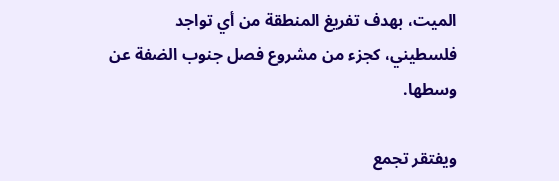الميت، بهدف تفريغ المنطقة من أي تواجد فلسطيني، كجزء من مشروع فصل جنوب الضفة عن وسطها.

ويفتقر تجمع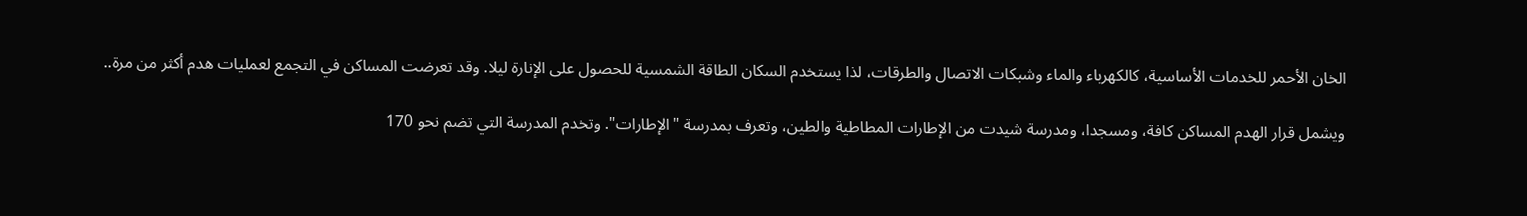الخان الأحمر للخدمات الأساسية، كالكهرباء والماء وشبكات الاتصال والطرقات، لذا يستخدم السكان الطاقة الشمسية للحصول على الإنارة ليلا. وقد تعرضت المساكن في التجمع لعمليات هدم أكثر من مرة..

ويشمل قرار الهدم المساكن كافة، ومسجدا، ومدرسة شيدت من الإطارات المطاطية والطين، وتعرف بمدرسة "الإطارات". وتخدم المدرسة التي تضم نحو 170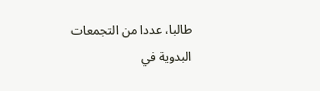طالبا، عددا من التجمعات البدوية في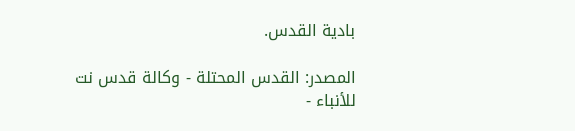بادية القدس.

المصدر: القدس المحتلة - وكالة قدس نت للأنباء -